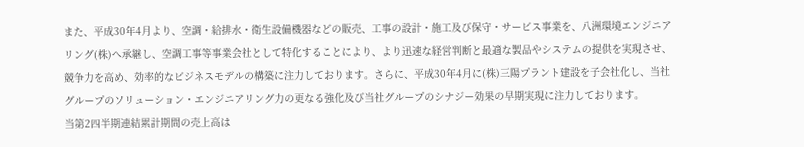また、平成30年4月より、空調・給排水・衛生設備機器などの販売、工事の設計・施工及び保守・サービス事業を、八洲環境エンジニアリング(株)へ承継し、空調工事等事業会社として特化することにより、より迅速な経営判断と最適な製品やシステムの提供を実現させ、競争力を高め、効率的なビジネスモデルの構築に注力しております。さらに、平成30年4月に(株)三陽プラント建設を子会社化し、当社グループのソリューション・エンジニアリング力の更なる強化及び当社グループのシナジー効果の早期実現に注力しております。
当第2四半期連結累計期間の売上高は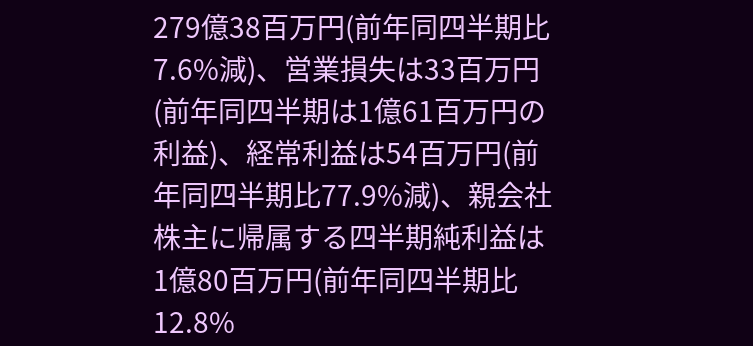279億38百万円(前年同四半期比7.6%減)、営業損失は33百万円(前年同四半期は1億61百万円の利益)、経常利益は54百万円(前年同四半期比77.9%減)、親会社株主に帰属する四半期純利益は1億80百万円(前年同四半期比12.8%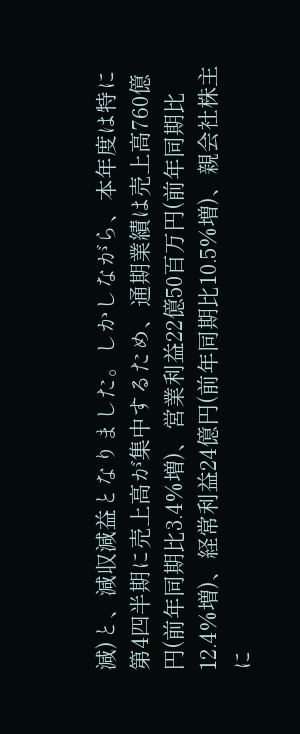減)と、減収減益となりました。しかしながら、本年度は特に第4四半期に売上高が集中するため、通期業績は売上高760億円(前年同期比3.4%増)、営業利益22億50百万円(前年同期比12.4%増)、経常利益24億円(前年同期比10.5%増)、親会社株主に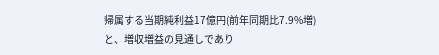帰属する当期純利益17億円(前年同期比7.9%増)と、増収増益の見通しであり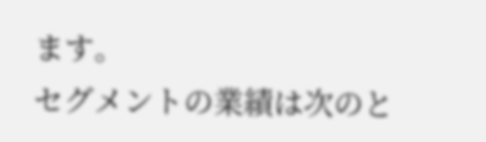ます。
セグメントの業績は次のと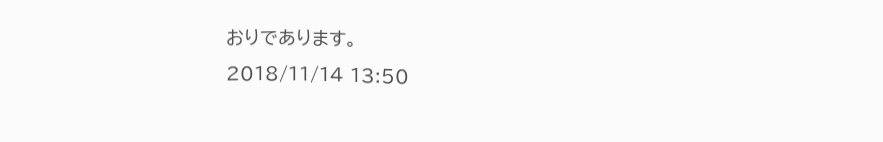おりであります。
2018/11/14 13:50